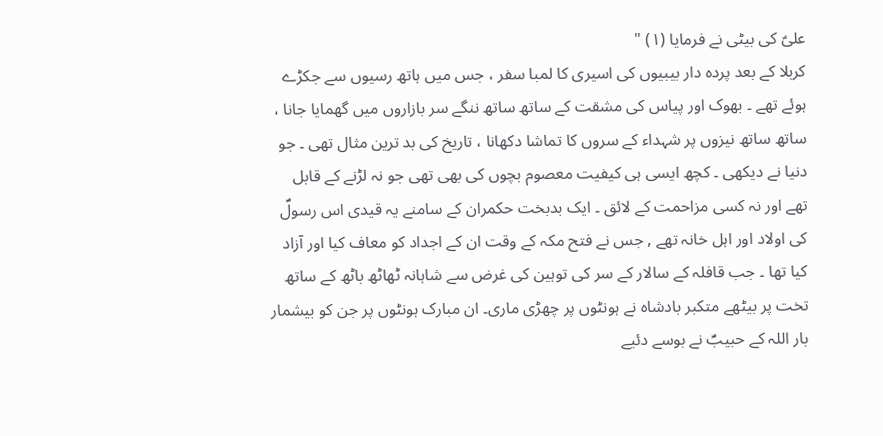علیؑ کی بیٹی نے فرمایا (١) "
کربلا کے بعد پردہ دار بیبیوں کی اسیری کا لمبا سفر ، جس میں ہاتھ رسیوں سے جکڑے ہوئے تھے ۔ بھوک اور پیاس کی مشقت کے ساتھ ساتھ ننگے سر بازاروں میں گھمایا جانا ، ساتھ ساتھ نیزوں پر شہداء کے سروں کا تماشا دکھانا ، تاریخ کی بد ترین مثال تھی ۔ جو دنیا نے دیکھی ۔ کچھ ایسی ہی کیفیت معصوم بچوں کی بھی تھی جو نہ لڑنے کے قابل تھے اور نہ کسی مزاحمت کے لائق ۔ ایک بدبخت حکمران کے سامنے یہ قیدی اس رسولؐ کی اولاد اور اہل خانہ تھے , جس نے فتح مکہ کے وقت ان کے اجداد کو معاف کیا اور آزاد کیا تھا ۔ جب قافلہ کے سالار کے سر کی توہین کی غرض سے شاہانہ ٹھاٹھ باٹھ کے ساتھ تخت پر بیٹھے متکبر بادشاہ نے ہونٹوں پر چھڑی ماری۔ ان مبارک ہونٹوں پر جن کو بیشمار بار اللہ کے حبیبؐ نے بوسے دئیے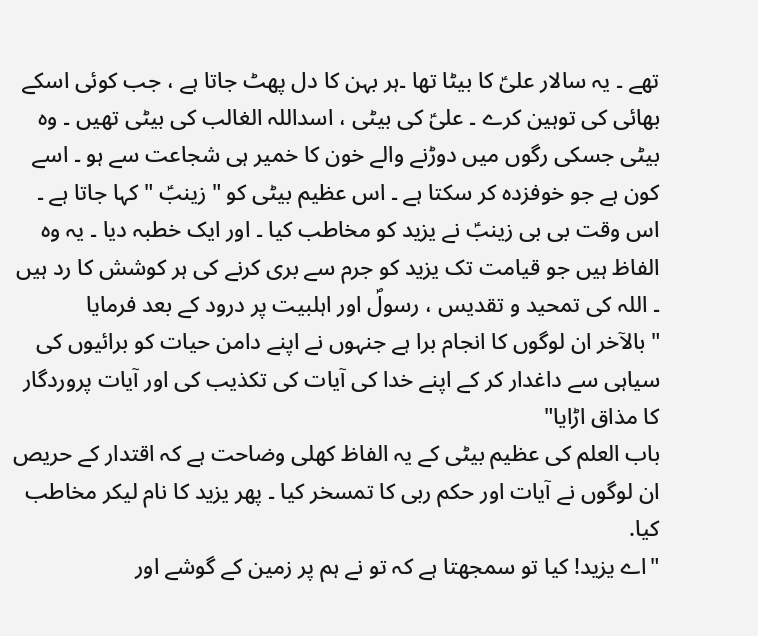تھے ۔ یہ سالار علیؑ کا بیٹا تھا ۔ہر بہن کا دل پھٹ جاتا ہے ، جب کوئی اسکے بھائی کی توہین کرے ۔ علیؑ کی بیٹی ، اسداللہ الغالب کی بیٹی تھیں ۔ وہ بیٹی جسکی رگوں میں دوڑنے والے خون کا خمیر ہی شجاعت سے ہو ۔ اسے کون ہے جو خوفزدہ کر سکتا ہے ۔ اس عظیم بیٹی کو " زینبؑ " کہا جاتا ہے ۔ اس وقت بی بی زینبؑ نے یزید کو مخاطب کیا ۔ اور ایک خطبہ دیا ۔ یہ وہ الفاظ ہیں جو قیامت تک یزید کو جرم سے بری کرنے کی ہر کوشش کا رد ہیں ۔ اللہ کی تمحید و تقدیس ، رسولؐ اور اہلبیت پر درود کے بعد فرمایا
" بالآخر ان لوگوں کا انجام برا ہے جنہوں نے اپنے دامن حیات کو برائیوں کی سیاہی سے داغدار کر کے اپنے خدا کی آیات کی تکذیب کی اور آیات پروردگار کا مذاق اڑایا"
باب العلم کی عظیم بیٹی کے یہ الفاظ کھلی وضاحت ہے کہ اقتدار کے حریص ان لوگوں نے آیات اور حکم ربی کا تمسخر کیا ۔ پھر یزید کا نام لیکر مخاطب کیا.
"اے یزید! کیا تو سمجھتا ہے کہ تو نے ہم پر زمین کے گوشے اور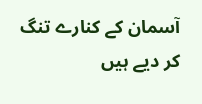آسمان کے کنارے تنگ کر دیے ہیں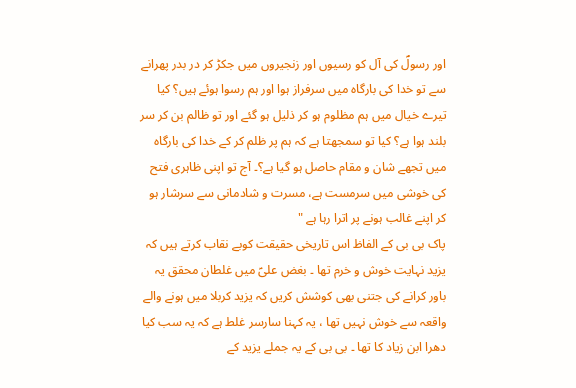اور رسولؐ کی آل کو رسیوں اور زنجیروں میں جکڑ کر در بدر پھرانے سے تو خدا کی بارگاہ میں سرفراز ہوا اور ہم رسوا ہوئے ہیں؟ کیا تیرے خیال میں ہم مظلوم ہو کر ذلیل ہو گئے اور تو ظالم بن کر سر بلند ہوا ہے؟ کیا تو سمجھتا ہے کہ ہم پر ظلم کر کے خدا کی بارگاہ میں تجھے شان و مقام حاصل ہو گیا ہے؟۔ آج تو اپنی ظاہری فتح کی خوشی میں سرمست ہے، مسرت و شادمانی سے سرشار ہو کر اپنے غالب ہونے پر اترا رہا ہے "
پاک بی بی کے الفاظ اس تاریخی حقیقت کوبے نقاب کرتے ہیں کہ یزید نہایت خوش و خرم تھا ۔ بغض علیؑ میں غلطان محقق یہ باور کرانے کی جتنی بھی کوشش کریں کہ یزید کربلا میں ہونے والے واقعہ سے خوش نہیں تھا ، یہ کہنا سارسر غلط ہے کہ یہ سب کیا دھرا ابن زیاد کا تھا ۔ بی بی کے یہ جملے یزید کے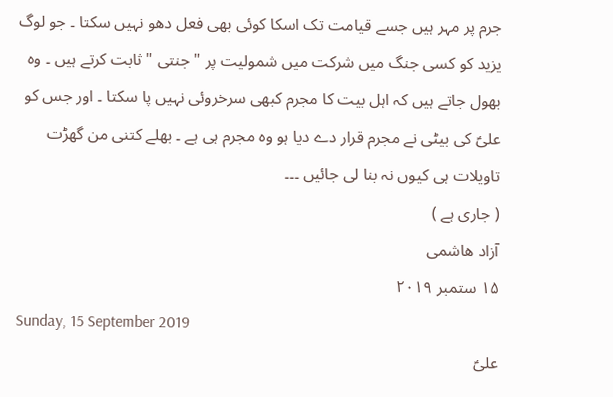جرم پر مہر ہیں جسے قیامت تک اسکا کوئی بھی فعل دھو نہیں سکتا ۔ جو لوگ یزید کو کسی جنگ میں شرکت میں شمولیت پر " جنتی " ثابت کرتے ہیں ۔ وہ بھول جاتے ہیں کہ اہل بیت کا مجرم کبھی سرخروئی نہیں پا سکتا ۔ اور جس کو علیؑ کی بیٹی نے مجرم قرار دے دیا ہو وہ مجرم ہی ہے ۔ بھلے کتنی من گھڑت تاویلات ہی کیوں نہ بنا لی جائیں ۔۔۔
( جاری ہے )
آزاد ھاشمی
١۵ ستمبر ٢٠١٩
Sunday, 15 September 2019
علیؑ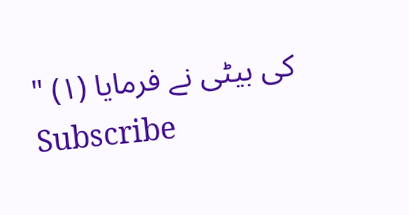کی بیٹی نے فرمایا (١) "
Subscribe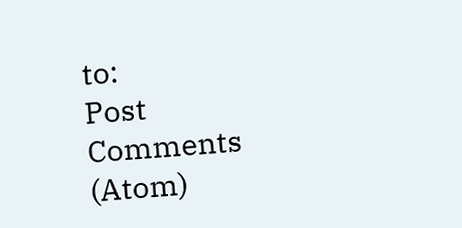to:
Post Comments (Atom)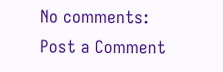No comments:
Post a Comment